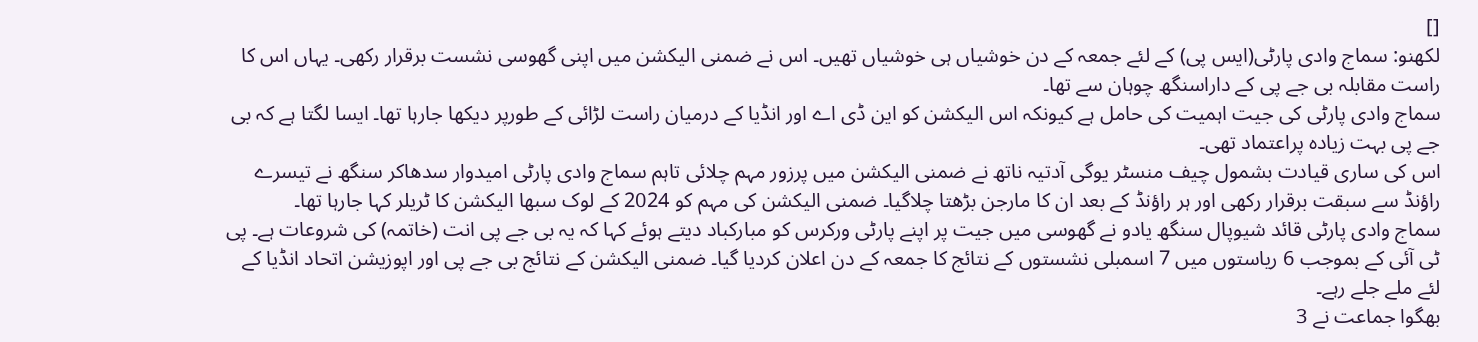[]
لکھنو: سماج وادی پارٹی(ایس پی) کے لئے جمعہ کے دن خوشیاں ہی خوشیاں تھیں۔ اس نے ضمنی الیکشن میں اپنی گھوسی نشست برقرار رکھی۔ یہاں اس کا راست مقابلہ بی جے پی کے داراسنگھ چوہان سے تھا۔
سماج وادی پارٹی کی جیت اہمیت کی حامل ہے کیونکہ اس الیکشن کو این ڈی اے اور انڈیا کے درمیان راست لڑائی کے طورپر دیکھا جارہا تھا۔ ایسا لگتا ہے کہ بی جے پی بہت زیادہ پراعتماد تھی۔
اس کی ساری قیادت بشمول چیف منسٹر یوگی آدتیہ ناتھ نے ضمنی الیکشن میں پرزور مہم چلائی تاہم سماج وادی پارٹی امیدوار سدھاکر سنگھ نے تیسرے راؤنڈ سے سبقت برقرار رکھی اور ہر راؤنڈ کے بعد ان کا مارجن بڑھتا چلاگیا۔ ضمنی الیکشن کی مہم کو 2024 کے لوک سبھا الیکشن کا ٹریلر کہا جارہا تھا۔
سماج وادی پارٹی قائد شیوپال سنگھ یادو نے گھوسی میں جیت پر اپنے پارٹی ورکرس کو مبارکباد دیتے ہوئے کہا کہ یہ بی جے پی انت (خاتمہ) کی شروعات ہے۔ پی ٹی آئی کے بموجب 6 ریاستوں میں 7 اسمبلی نشستوں کے نتائج کا جمعہ کے دن اعلان کردیا گیا۔ ضمنی الیکشن کے نتائج بی جے پی اور اپوزیشن اتحاد انڈیا کے لئے ملے جلے رہے۔
بھگوا جماعت نے 3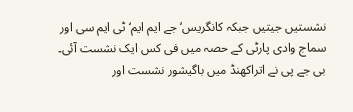نشستیں جیتیں جبکہ کانگریس‘ جے ایم ایم‘ ٹی ایم سی اور سماج وادی پارٹی کے حصہ میں فی کس ایک نشست آئی۔ بی جے پی نے اتراکھنڈ میں باگیشور نشست اور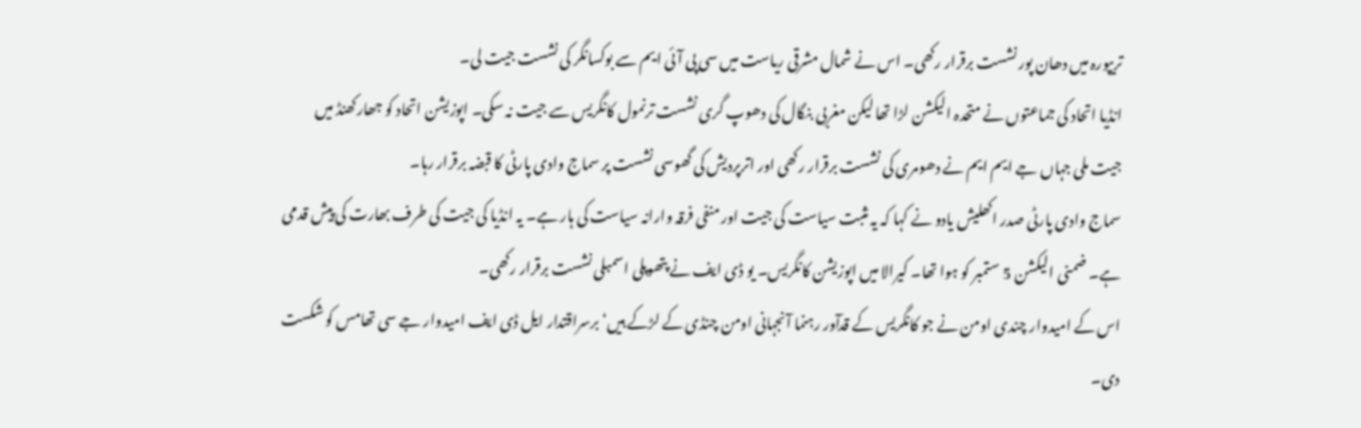تریپورہ میں دھان پور نشست برقرار رکھی۔ اس نے شمال مشرقی ریاست میں سی پی آئی ایم سے بوکسانگر کی نشست جیت لی۔
انڈیا اتحاد کی جماعتوں نے متحدہ الیکشن لڑا تھا لیکن مغربی بنگال کی دھوپ گری نشست ترنمول کانگریس سے جیت نہ سکی۔ اپوزیشن اتحاد کو جھارکھنڈ میں جیت ملی جہاں جے ایم ایم نے دھومری کی نشست برقرار رکھی اور اترپردیش کی گھوسی نشست پر سماج وادی پارٹی کا قبضہ برقرار رہا۔
سماج وادی پارٹی صدر اکھلیش یادو نے کہا کہ یہ مثبت سیاست کی جیت اور منفی فرقہ وارانہ سیاست کی ہار ہے۔ یہ انڈیا کی جیت کی طرف بھارت کی پیش قدمی ہے۔ ضمنی الیکشن 5 ستمبر کو ہوا تھا۔ کیرالا میں اپوزیشن کانگریس۔ یو ڈی ایف نے پتھوپلی اسمبلی نشست برقرار رکھی۔
اس کے امیدوار چندی اومن نے جو کانگریس کے قدآور رہنما آنجہانی اومن چنڈی کے لڑکے ہیں‘ برسراقتدار ایل ڈی ایف امیدوار جے سی تھامس کو شکست دی۔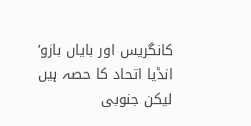کانگریس اور بایاں بازو‘ انڈیا اتحاد کا حصہ ہیں لیکن جنوبی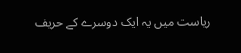ریاست میں یہ ایک دوسرے کے حریف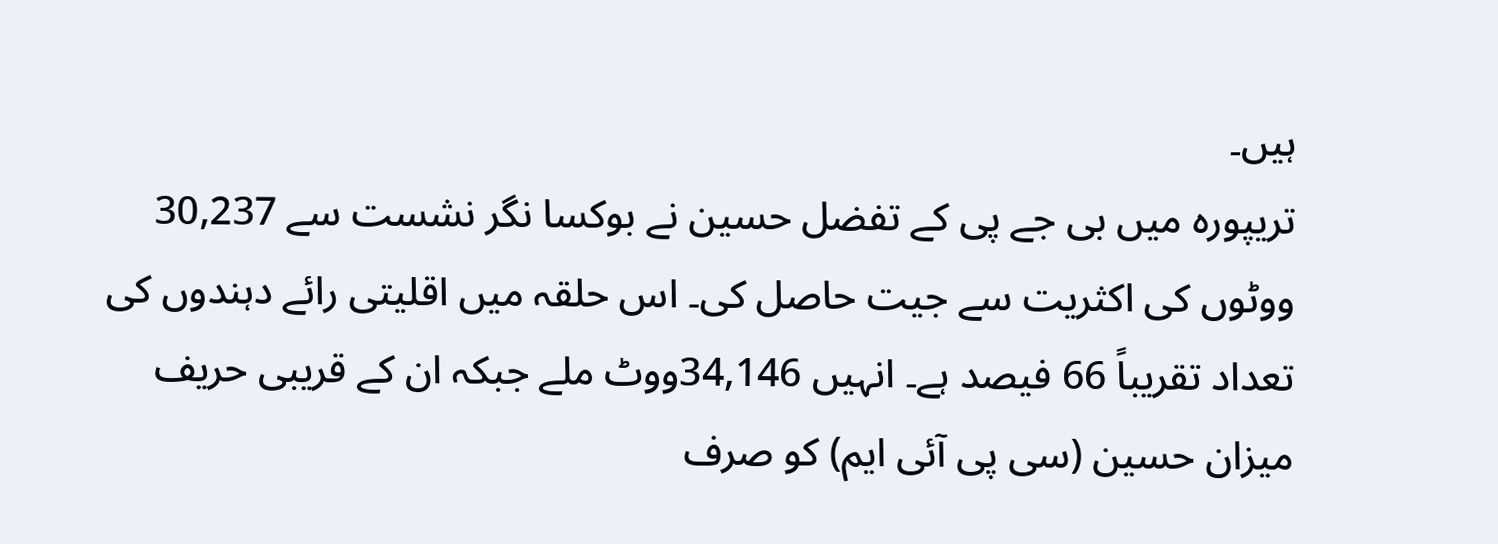ہیں۔
تریپورہ میں بی جے پی کے تفضل حسین نے بوکسا نگر نشست سے 30,237 ووٹوں کی اکثریت سے جیت حاصل کی۔ اس حلقہ میں اقلیتی رائے دہندوں کی تعداد تقریباً 66 فیصد ہے۔ انہیں 34,146ووٹ ملے جبکہ ان کے قریبی حریف میزان حسین (سی پی آئی ایم) کو صرف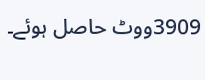3909ووٹ حاصل ہوئے۔